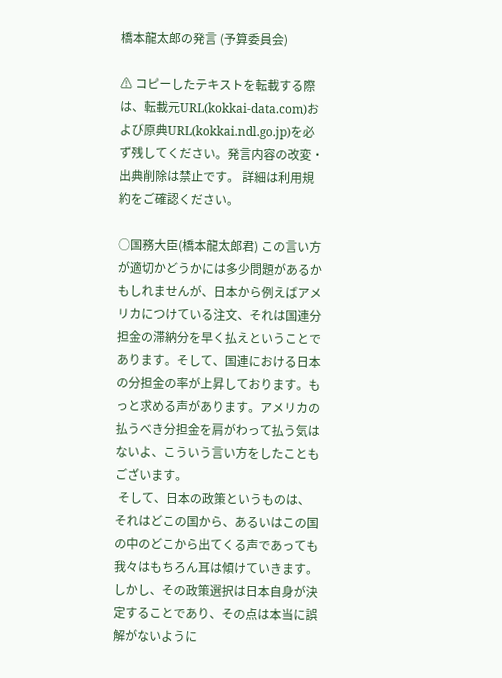橋本龍太郎の発言 (予算委員会)

⚠ コピーしたテキストを転載する際は、転載元URL(kokkai-data.com)および原典URL(kokkai.ndl.go.jp)を必ず残してください。発言内容の改変・出典削除は禁止です。 詳細は利用規約をご確認ください。

○国務大臣(橋本龍太郎君) この言い方が適切かどうかには多少問題があるかもしれませんが、日本から例えばアメリカにつけている注文、それは国連分担金の滞納分を早く払えということであります。そして、国連における日本の分担金の率が上昇しております。もっと求める声があります。アメリカの払うべき分担金を肩がわって払う気はないよ、こういう言い方をしたこともございます。
 そして、日本の政策というものは、それはどこの国から、あるいはこの国の中のどこから出てくる声であっても我々はもちろん耳は傾けていきます。しかし、その政策選択は日本自身が決定することであり、その点は本当に誤解がないように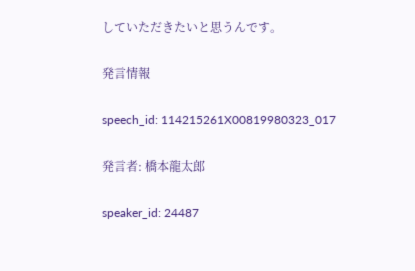していただきたいと思うんです。

発言情報

speech_id: 114215261X00819980323_017

発言者: 橋本龍太郎

speaker_id: 24487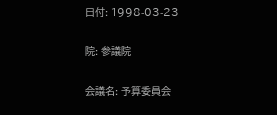日付: 1998-03-23

院: 参議院

会議名: 予算委員会